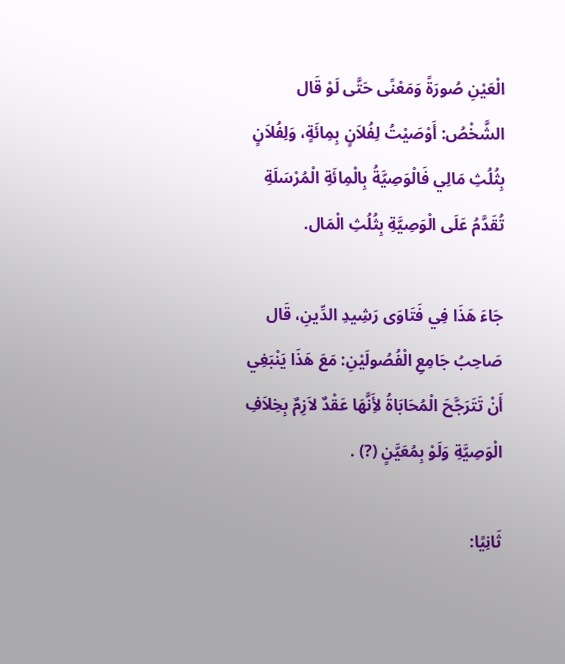الْعَيْنِ صُورَةً وَمَعْنًى حَتَّى لَوْ قَال الشَّخْصُ: أَوْصَيْتُ لِفُلاَنٍ بِمِائَةٍ، وَلِفُلاَنٍ بِثُلُثِ مَالِي فَالْوَصِيَّةُ بِالْمِائَةِ الْمُرْسَلَةِ تُقَدَّمُ عَلَى الْوَصِيَّةِ بِثُلُثِ الْمَال.

جَاءَ هَذَا فِي فَتَاوَى رَشِيدِ الدِّينِ، قَال صَاحِبُ جَامِعِ الْفُصُولَيْنِ: مَعَ هَذَا يَنْبَغِي أَنْ تَتَرَجَّحَ الْمُحَابَاةُ لأَِنَّهَا عَقْدٌ لاَزِمٌ بِخِلاَفِ الْوَصِيَّةِ وَلَوْ بِمُعَيَّنٍ (?) .

ثَانِيًا: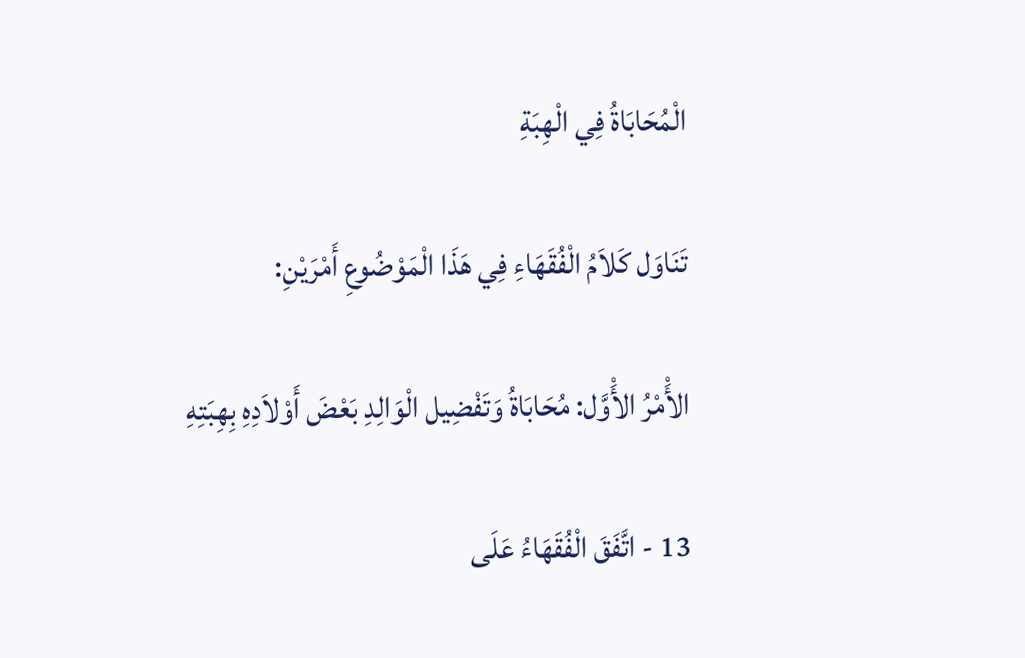الْمُحَابَاةُ فِي الْهِبَةِ

تَنَاوَل كَلاَمُ الْفُقَهَاءِ فِي هَذَا الْمَوْضُوعِ أَمْرَيْنِ:

الأَْمْرُ الأَْوَّل: مُحَابَاةُ وَتَفْضِيل الْوَالِدِ بَعْضَ أَوْلاَدِهِ بِهِبَتِهِ

13 - اتَّفَقَ الْفُقَهَاءُ عَلَى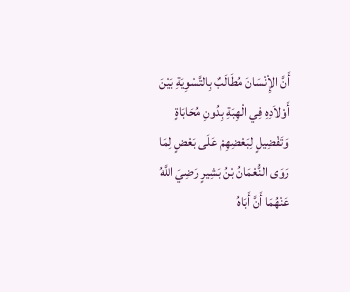أَنَّ الإِْنْسَانَ مُطَالَبٌ بِالتَّسْوِيَةِ بَيْنَ أَوْلاَدِهِ فِي الْهِبَةِ بِدُونِ مُحَابَاةٍ وَتَفْضِيلٍ لِبَعْضِهِمْ عَلَى بَعْضٍ لِمَا رَوَى النُّعْمَانُ بْنُ بَشِيرٍ رَضِيَ اللَّهُ عَنْهُمَا أَنَّ أَبَاهُ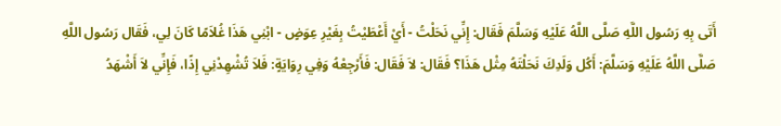أَتَى بِهِ رَسُول اللَّهِ صَلَّى اللَّهُ عَلَيْهِ وَسَلَّمَ فَقَال: إِنِّي نَحَلْتُ - أَيْ أَعْطَيْتُ بِغَيْرِ عِوَضٍ - ابْنِي هَذَا غُلاَمًا كَانَ لِي، فَقَال رَسُول اللَّهِ صَلَّى اللَّهُ عَلَيْهِ وَسَلَّمَ: أَكُل وَلَدِكَ نَحَلْتَهُ مِثْل هَذَا؟ فَقَال: لاَ فَقَال: فَأَرْجِعْهُ وَفِي رِوَايَةٍ: فَلاَ تُشْهِدْنِي إِذًا، فَإِنِّي لاَ أَشْهَدُ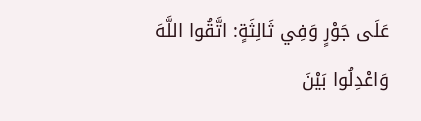عَلَى جَوْرٍ وَفِي ثَالِثَةٍ: اتَّقُوا اللَّهَ وَاعْدِلُوا بَيْنَ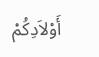أَوْلاَدِكُمْ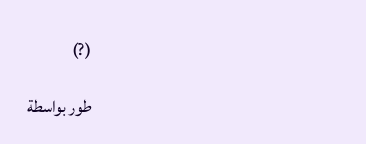(?)

طور بواسطة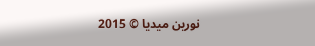نورين ميديا © 2015